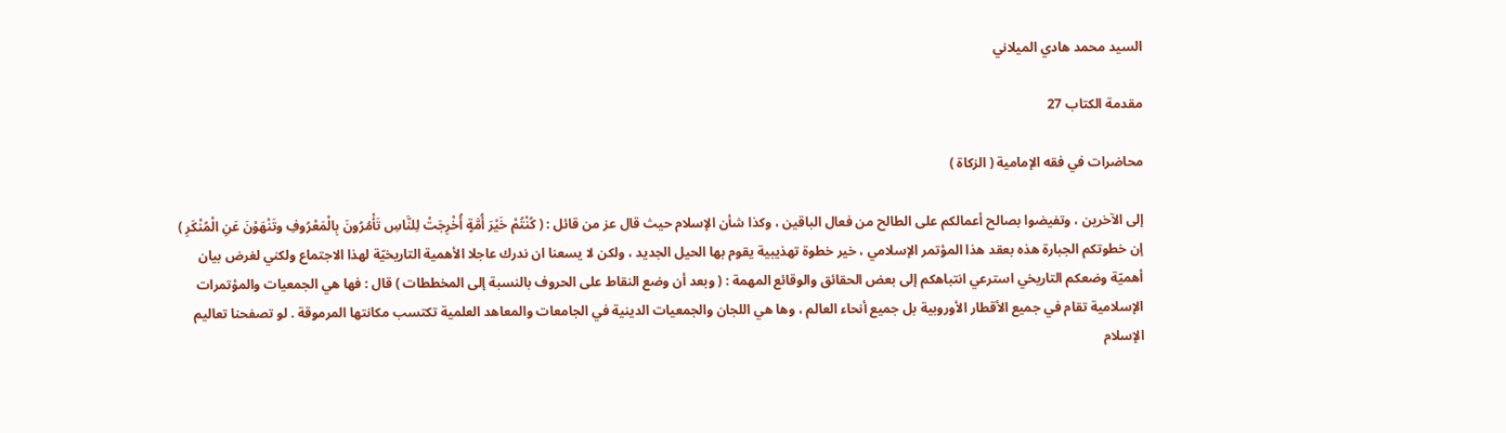السيد محمد هادي الميلاني

مقدمة الكتاب 27

محاضرات في فقه الإمامية ( الزكاة )

إلى الآخرين ، وتفيضوا بصالح أعمالكم على الطالح من فعال الباقين ، وكذا شأن الإسلام حيث قال عز من قائل : ( كُنْتُمْ خَيْرَ أُمَّةٍ أُخْرِجَتْ لِلنَّاسِ تَأْمُرُونَ بِالْمَعْرُوفِ وتَنْهَوْنَ عَنِ الْمُنْكَرِ ) إن خطوتكم الجبارة هذه بعقد هذا المؤتمر الإسلامي ، خير خطوة تهذيبية يقوم بها الحيل الجديد ، ولكن لا يسعنا ان ندرك عاجلا الأهمية التاريخيّة لهذا الاجتماع ولكني لغرض بيان أهميّة وضعكم التاريخي استرعي انتباهكم إلى بعض الحقائق والوقائع المهمة : ( وبعد أن وضع النقاط على الحروف بالنسبة إلى المخططات ) قال : فها هي الجمعيات والمؤتمرات الإسلامية تقام في جميع الأقطار الأوروبية بل جميع أنحاء العالم ، وها هي اللجان والجمعيات الدينية في الجامعات والمعاهد العلمية تكتسب مكانتها المرموقة . لو تصفحنا تعاليم الإسلام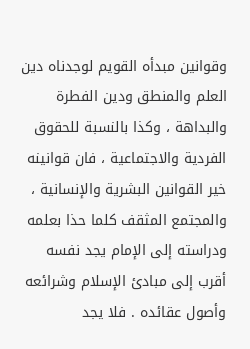وقوانين مبدأه القويم لوجدناه دين العلم والمنطق ودين الفطرة والبداهة ، وكذا بالنسبة للحقوق الفردية والاجتماعية ، فان قوانينه خير القوانين البشرية والإنسانية ، والمجتمع المثقف كلما حذا بعلمه ودراسته إلى الإمام يجد نفسه أقرب إلى مبادئ الإسلام وشرائعه وأصول عقائده . فلا يجد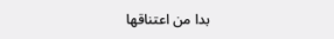بدا من اعتناقها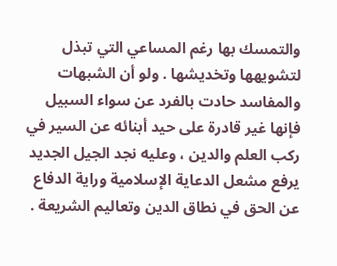والتمسك بها رغم المساعي التي تبذل لتشويهها وتخديشها . ولو أن الشبهات والمفاسد حادت بالفرد عن سواء السبيل فإنها غير قادرة على حيد أبنائه عن السير في ركب العلم والدين ، وعليه نجد الجيل الجديد يرفع مشعل الدعاية الإسلامية وراية الدفاع عن الحق في نطاق الدين وتعاليم الشريعة .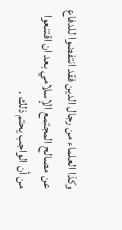وكذا العلماء من رجال الدين فقد انتفضوا للدفاع عن مصالح المجتمع الإسلامي بعد ان اقتنعوا من أن الواجب يحتم ذلك .